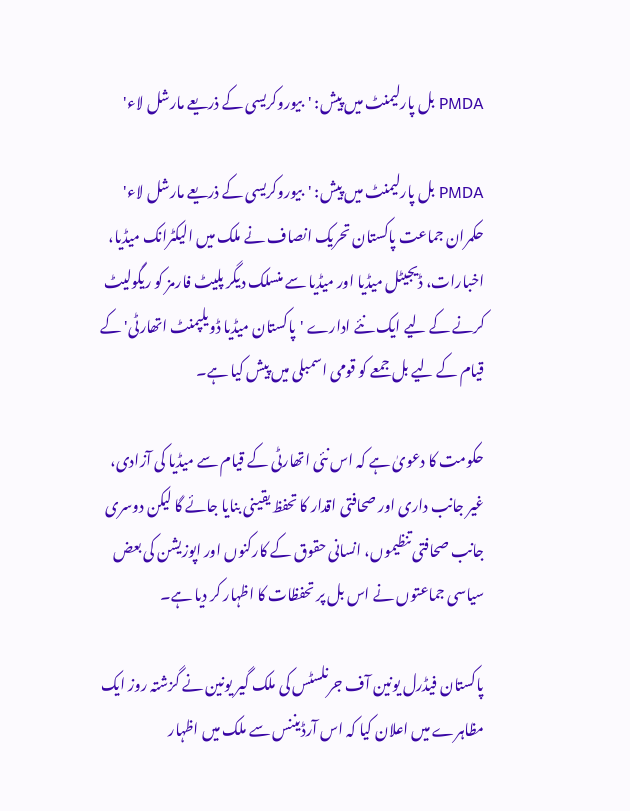PMDA بل پارلیمنٹ میں پیش: 'بیوروکریسی کے ذریعے مارشل لاء'

PMDA بل پارلیمنٹ میں پیش: 'بیوروکریسی کے ذریعے مارشل لاء'
حکمران جماعت پاکستان تحریک انصاف نے ملک میں الیکٹرانک میڈیا، اخبارات، ڈیجیٹل میڈیا اور میڈیا سے منسلک دیگر پلیٹ فارمز کو ریگولیٹ کرنے کے لیے ایک نئے ادارے 'پاکستان میڈیا ڈویلپمنٹ اتھارٹی' کے قیام کے لیے بل جمعے کو قومی اسمبلی میں پیش کیا ہے۔

حکومت کا دعویٰ ہے کہ اس نئی اتھارٹی کے قیام سے میڈیا کی آزادی، غیر جانب داری اور صحافتی اقدار کا تحفظ یقینی بنایا جائے گا لیکن دوسری جانب صحافتی تنظیموں، انسانی حقوق کے کارکنوں اور اپوزیشن کی بعض سیاسی جماعتوں نے اس بل پر تحفظات کا اظہار کر دیا ہے۔

پاکستان فیڈرل یونین آف جرنلسٹس کی ملک گیر یونین نے گزشتہ روز ایک مظاہرے میں اعلان کیا کہ اس آرڈیننس سے ملک میں اظہار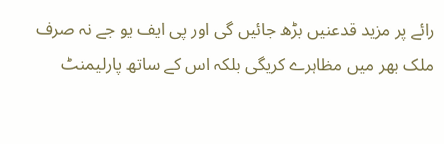رائے پر مزید قدعنیں بڑھ جائیں گی اور پی ایف یو جے نہ صرف ملک بھر میں مظاہرے کریگی بلکہ اس کے ساتھ پارلیمنٹ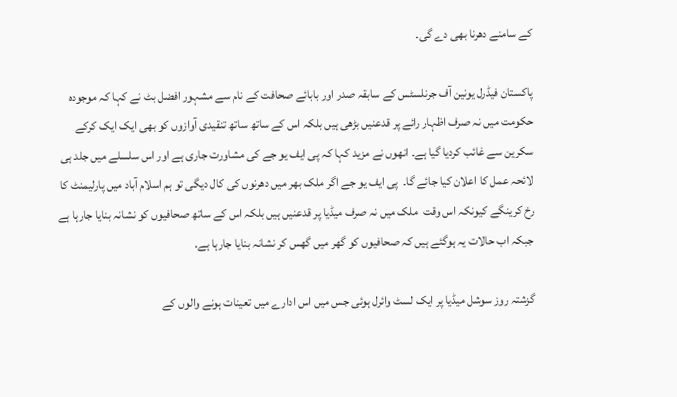کے سامنے دھرنا بھی دے گی۔

پاکستان فیڈرل یونین آف جرنلسٹس کے سابقہ صدر اور بابائے صحافت کے نام سے مشہور افضل بٹ نے کہا کہ موجودہ حکومت میں نہ صرف اظہار رائے پر قدعنیں بڑھی ہیں بلکہ اس کے ساتھ ساتھ تنقیدی آوازوں کو بھی ایک ایک کرکے سکرین سے غائب کردیا گیا ہے۔ انھوں نے مزید کہا کہ پی ایف یو جے کی مشاورت جاری ہے اور اس سلسلے میں جلد ہی لائحہ عمل کا اعلان کیا جائے گا۔  پی ایف یو جے اگر ملک بھر میں دھرنوں کی کال دیگی تو ہم اسلام آباد میں پارلیمنٹ کا رخ کرینگے کیونکہ اس وقت  ملک میں نہ صرف میڈیا پر قدعنیں ہیں بلکہ اس کے ساتھ صحافیوں کو نشانہ بنایا جارہا ہے جبکہ اب حالات یہ ہوگئے ہیں کہ صحافیوں کو گھر میں گھس کر نشانہ بنایا جارہا ہے.

گزشتہ روز سوشل میڈیا پر ایک لسٹ وائرل ہوئی جس میں اس ادارے میں تعینات ہونے والوں کے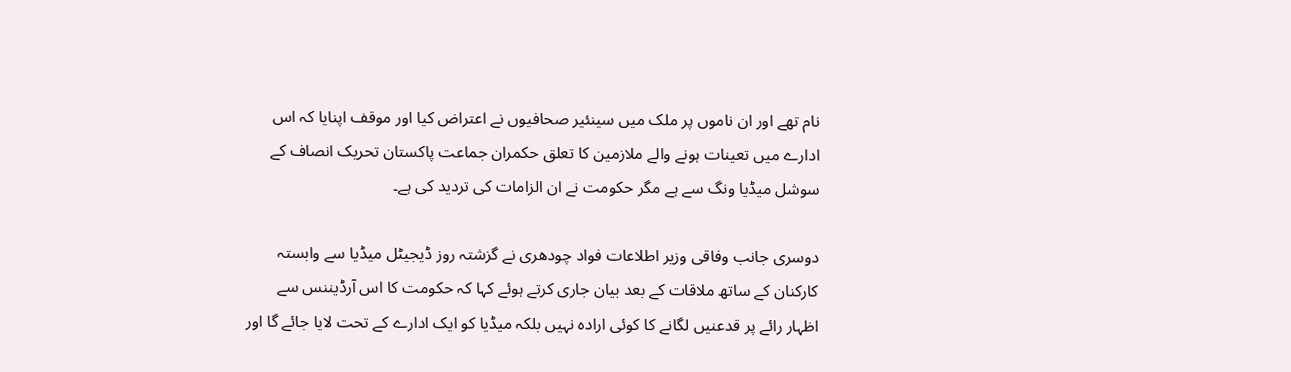نام تھے اور ان ناموں پر ملک میں سینئیر صحافیوں نے اعتراض کیا اور موقف اپنایا کہ اس ادارے میں تعینات ہونے والے ملازمین کا تعلق حکمران جماعت پاکستان تحریک انصاف کے سوشل میڈیا ونگ سے ہے مگر حکومت نے ان الزامات کی تردید کی ہے۔

دوسری جانب وفاقی وزیر اطلاعات فواد چودھری نے گزشتہ روز ڈیجیٹل میڈیا سے وابستہ کارکنان کے ساتھ ملاقات کے بعد بیان جاری کرتے ہوئے کہا کہ حکومت کا اس آرڈیننس سے اظہار رائے پر قدعنیں لگانے کا کوئی ارادہ نہیں بلکہ میڈیا کو ایک ادارے کے تحت لایا جائے گا اور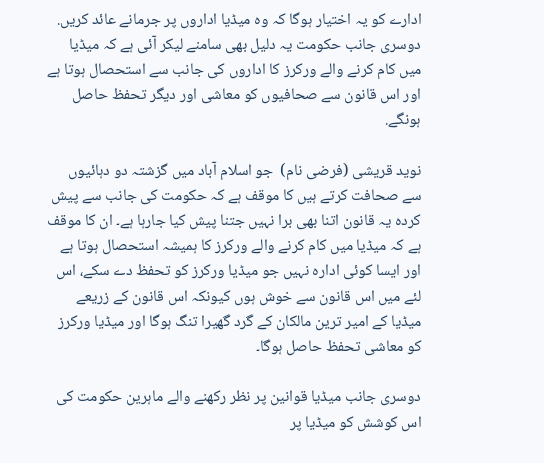ادارے کو یہ اختیار ہوگا کہ وہ میڈیا اداروں پر جرمانے عائد کریں. دوسری جانب حکومت یہ دلیل بھی سامنے لیکر آئی ہے کہ میڈیا میں کام کرنے والے ورکرز کا اداروں کی جانب سے استحصال ہوتا ہے اور اس قانون سے صحافیوں کو معاشی اور دیگر تحفظ حاصل ہونگے.

نوید قریشی (فرضی نام)  جو اسلام آباد میں گزشتہ دو دہائیوں سے صحافت کرتے ہیں کا موقف ہے کہ حکومت کی جانب سے پیش کردہ یہ قانون اتنا بھی برا نہیں جتنا پیش کیا جارہا ہے۔ ان کا موقف ہے کہ میڈیا میں کام کرنے والے ورکرز کا ہمیشہ استحصال ہوتا ہے اور ایسا کوئی ادارہ نہیں جو میڈیا ورکرز کو تحفظ دے سکے، اس لئے میں اس قانون سے خوش ہوں کیونکہ اس قانون کے زریعے میڈیا کے امیر ترین مالکان کے گرد گھیرا تنگ ہوگا اور میڈیا ورکرز کو معاشی تحفظ حاصل ہوگا۔

دوسری جانب میڈیا قوانین پر نظر رکھنے والے ماہرین حکومت کی اس کوشش کو میڈیا پر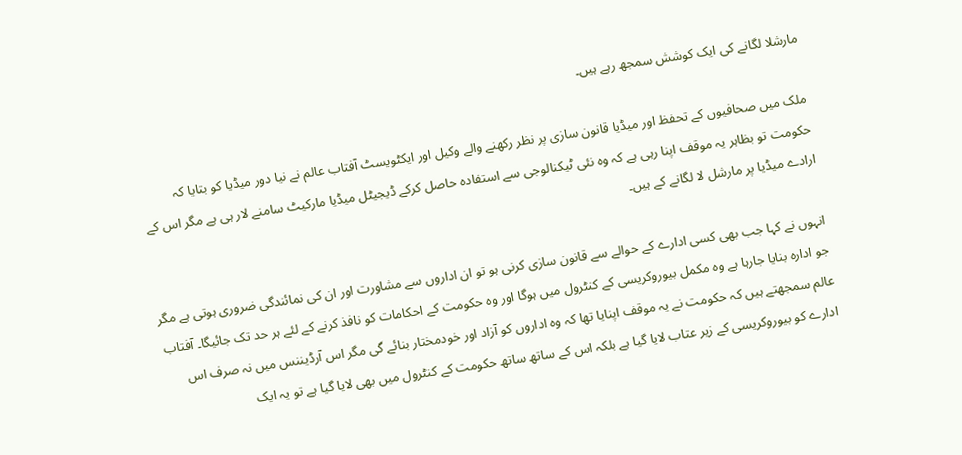مارشلا لگانے کی ایک کوشش سمجھ رہے ہیں۔

ملک میں صحافیوں کے تحفظ اور میڈیا قانون سازی پر نظر رکھنے والے وکیل اور ایکٹویسٹ آفتاب عالم نے نیا دور میڈیا کو بتایا کہ حکومت تو بظاہر یہ موقف اپنا رہی ہے کہ وہ نئی ٹیکنالوجی سے استفادہ حاصل کرکے ڈیجیٹل میڈیا مارکیٹ سامنے لار ہی ہے مگر اس کے ارادے میڈیا پر مارشل لا لگانے کے ہیں۔

انہوں نے کہا جب بھی کسی ادارے کے حوالے سے قانون سازی کرنی ہو تو ان اداروں سے مشاورت اور ان کی نمائندگی ضروری ہوتی ہے مگر جو ادارہ بنایا جارہا ہے وہ مکمل بیوروکریسی کے کنٹرول میں ہوگا اور وہ حکومت کے احکامات کو نافذ کرنے کے لئے ہر حد تک جائیگا۔ آفتاب عالم سمجھتے ہیں کہ حکومت نے یہ موقف اپنایا تھا کہ وہ اداروں کو آزاد اور خودمختار بنائے گی مگر اس آرڈیننس میں نہ صرف اس ادارے کو بیوروکریسی کے زیر عتاب لایا گیا ہے بلکہ اس کے ساتھ ساتھ حکومت کے کنٹرول میں بھی لایا گیا ہے تو یہ ایک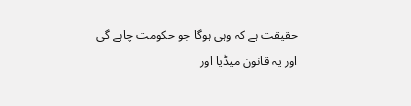حقیقت ہے کہ وہی ہوگا جو حکومت چاہے گی اور یہ قانون میڈیا اور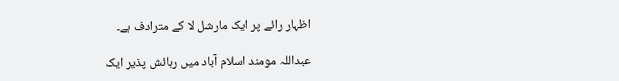اظہار رائے پر ایک مارشل لا کے مترادف ہے۔

عبداللہ مومند اسلام آباد میں رہائش پذیر ایک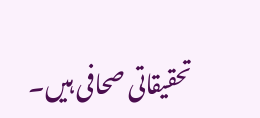تحقیقاتی صحافی ہیں۔